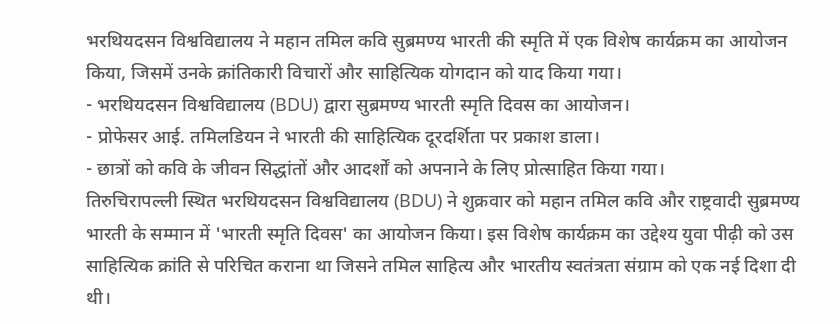भरथियदसन विश्वविद्यालय ने महान तमिल कवि सुब्रमण्य भारती की स्मृति में एक विशेष कार्यक्रम का आयोजन किया, जिसमें उनके क्रांतिकारी विचारों और साहित्यिक योगदान को याद किया गया।
- भरथियदसन विश्वविद्यालय (BDU) द्वारा सुब्रमण्य भारती स्मृति दिवस का आयोजन।
- प्रोफेसर आई. तमिलडियन ने भारती की साहित्यिक दूरदर्शिता पर प्रकाश डाला।
- छात्रों को कवि के जीवन सिद्धांतों और आदर्शों को अपनाने के लिए प्रोत्साहित किया गया।
तिरुचिरापल्ली स्थित भरथियदसन विश्वविद्यालय (BDU) ने शुक्रवार को महान तमिल कवि और राष्ट्रवादी सुब्रमण्य भारती के सम्मान में 'भारती स्मृति दिवस' का आयोजन किया। इस विशेष कार्यक्रम का उद्देश्य युवा पीढ़ी को उस साहित्यिक क्रांति से परिचित कराना था जिसने तमिल साहित्य और भारतीय स्वतंत्रता संग्राम को एक नई दिशा दी थी।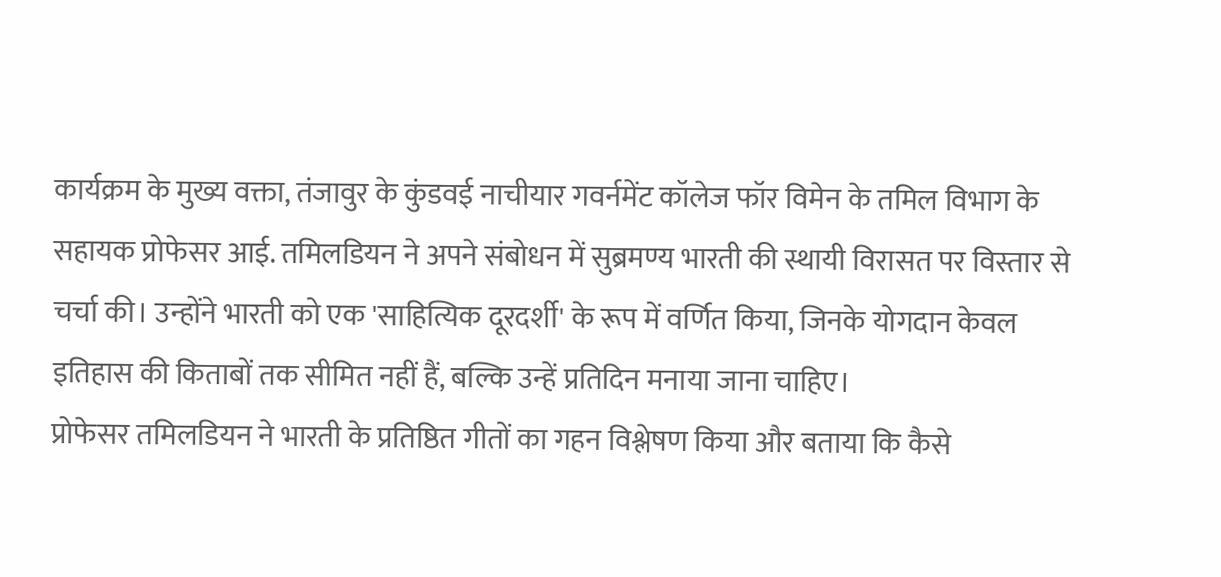कार्यक्रम के मुख्य वक्ता, तंजावुर के कुंडवई नाचीयार गवर्नमेंट कॉलेज फॉर विमेन के तमिल विभाग के सहायक प्रोफेसर आई. तमिलडियन ने अपने संबोधन में सुब्रमण्य भारती की स्थायी विरासत पर विस्तार से चर्चा की। उन्होंने भारती को एक 'साहित्यिक दूरदर्शी' के रूप में वर्णित किया, जिनके योगदान केवल इतिहास की किताबों तक सीमित नहीं हैं, बल्कि उन्हें प्रतिदिन मनाया जाना चाहिए।
प्रोफेसर तमिलडियन ने भारती के प्रतिष्ठित गीतों का गहन विश्लेषण किया और बताया कि कैसे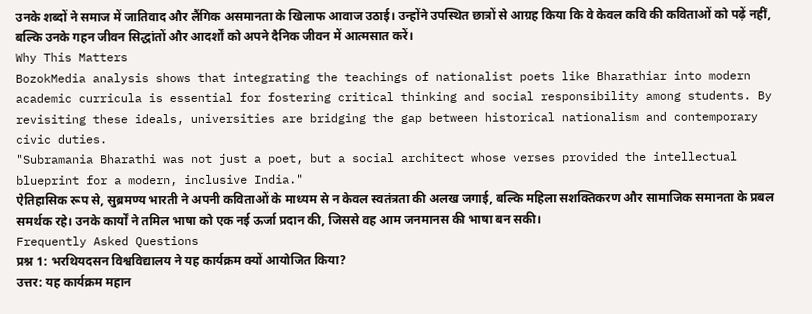उनके शब्दों ने समाज में जातिवाद और लैंगिक असमानता के खिलाफ आवाज उठाई। उन्होंने उपस्थित छात्रों से आग्रह किया कि वे केवल कवि की कविताओं को पढ़ें नहीं, बल्कि उनके गहन जीवन सिद्धांतों और आदर्शों को अपने दैनिक जीवन में आत्मसात करें।
Why This Matters
BozokMedia analysis shows that integrating the teachings of nationalist poets like Bharathiar into modern academic curricula is essential for fostering critical thinking and social responsibility among students. By revisiting these ideals, universities are bridging the gap between historical nationalism and contemporary civic duties.
"Subramania Bharathi was not just a poet, but a social architect whose verses provided the intellectual blueprint for a modern, inclusive India."
ऐतिहासिक रूप से, सुब्रमण्य भारती ने अपनी कविताओं के माध्यम से न केवल स्वतंत्रता की अलख जगाई, बल्कि महिला सशक्तिकरण और सामाजिक समानता के प्रबल समर्थक रहे। उनके कार्यों ने तमिल भाषा को एक नई ऊर्जा प्रदान की, जिससे वह आम जनमानस की भाषा बन सकी।
Frequently Asked Questions
प्रश्न 1: भरथियदसन विश्वविद्यालय ने यह कार्यक्रम क्यों आयोजित किया?
उत्तर: यह कार्यक्रम महान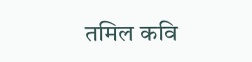तमिल कवि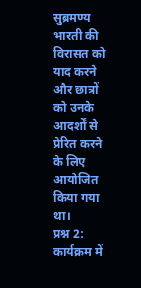सुब्रमण्य भारती की विरासत को याद करने और छात्रों को उनके आदर्शों से प्रेरित करने के लिए आयोजित किया गया था।
प्रश्न 2: कार्यक्रम में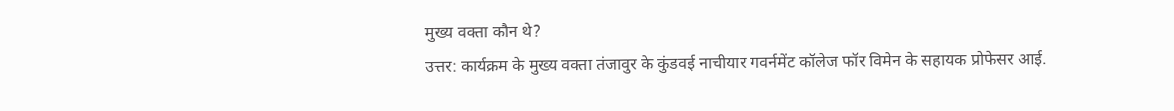मुख्य वक्ता कौन थे?
उत्तर: कार्यक्रम के मुख्य वक्ता तंजावुर के कुंडवई नाचीयार गवर्नमेंट कॉलेज फॉर विमेन के सहायक प्रोफेसर आई.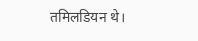तमिलडियन थे।